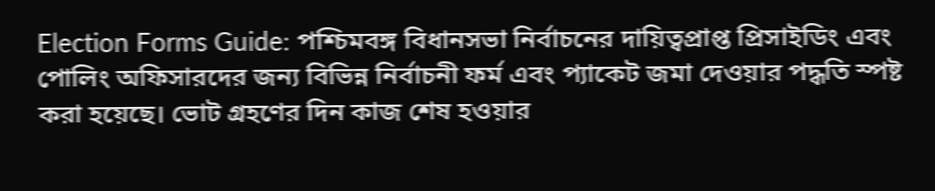Election Forms Guide: পশ্চিমবঙ্গ বিধানসভা নির্বাচনের দায়িত্বপ্রাপ্ত প্রিসাইডিং এবং পোলিং অফিসারদের জন্য বিভিন্ন নির্বাচনী ফর্ম এবং প্যাকেট জমা দেওয়ার পদ্ধতি স্পষ্ট করা হয়েছে। ভোট গ্রহণের দিন কাজ শেষ হওয়ার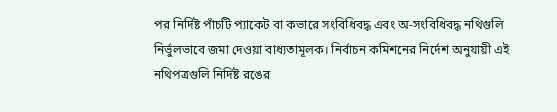পর নির্দিষ্ট পাঁচটি প্যাকেট বা কভারে সংবিধিবদ্ধ এবং অ-সংবিধিবদ্ধ নথিগুলি নির্ভুলভাবে জমা দেওয়া বাধ্যতামূলক। নির্বাচন কমিশনের নির্দেশ অনুযায়ী এই নথিপত্রগুলি নির্দিষ্ট রঙের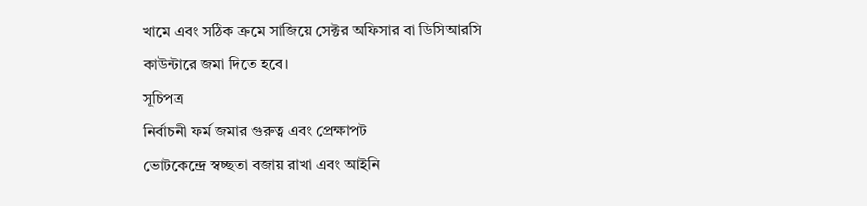খামে এবং সঠিক ক্রমে সাজিয়ে সেক্টর অফিসার বা ডিসিআরসি কাউন্টারে জমা দিতে হবে।
সূচিপত্র
নির্বাচনী ফর্ম জমার গুরুত্ব এবং প্রেক্ষাপট
ভোটকেন্দ্রে স্বচ্ছতা বজায় রাখা এবং আইনি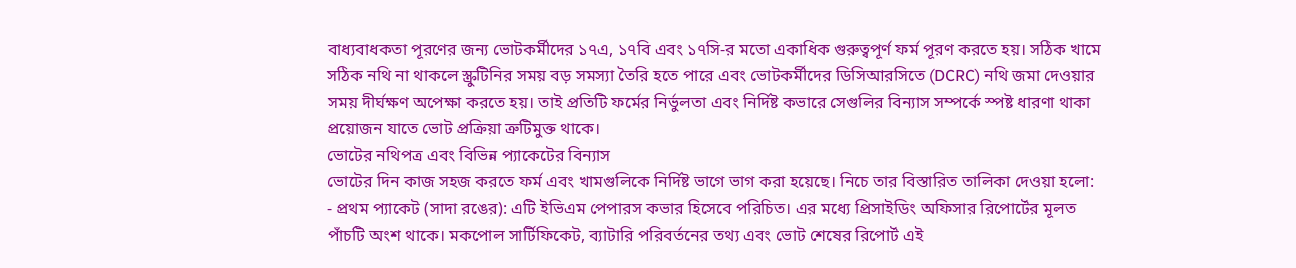বাধ্যবাধকতা পূরণের জন্য ভোটকর্মীদের ১৭এ, ১৭বি এবং ১৭সি-র মতো একাধিক গুরুত্বপূর্ণ ফর্ম পূরণ করতে হয়। সঠিক খামে সঠিক নথি না থাকলে স্ক্রুটিনির সময় বড় সমস্যা তৈরি হতে পারে এবং ভোটকর্মীদের ডিসিআরসিতে (DCRC) নথি জমা দেওয়ার সময় দীর্ঘক্ষণ অপেক্ষা করতে হয়। তাই প্রতিটি ফর্মের নির্ভুলতা এবং নির্দিষ্ট কভারে সেগুলির বিন্যাস সম্পর্কে স্পষ্ট ধারণা থাকা প্রয়োজন যাতে ভোট প্রক্রিয়া ত্রুটিমুক্ত থাকে।
ভোটের নথিপত্র এবং বিভিন্ন প্যাকেটের বিন্যাস
ভোটের দিন কাজ সহজ করতে ফর্ম এবং খামগুলিকে নির্দিষ্ট ভাগে ভাগ করা হয়েছে। নিচে তার বিস্তারিত তালিকা দেওয়া হলো:
- প্রথম প্যাকেট (সাদা রঙের): এটি ইভিএম পেপারস কভার হিসেবে পরিচিত। এর মধ্যে প্রিসাইডিং অফিসার রিপোর্টের মূলত পাঁচটি অংশ থাকে। মকপোল সার্টিফিকেট, ব্যাটারি পরিবর্তনের তথ্য এবং ভোট শেষের রিপোর্ট এই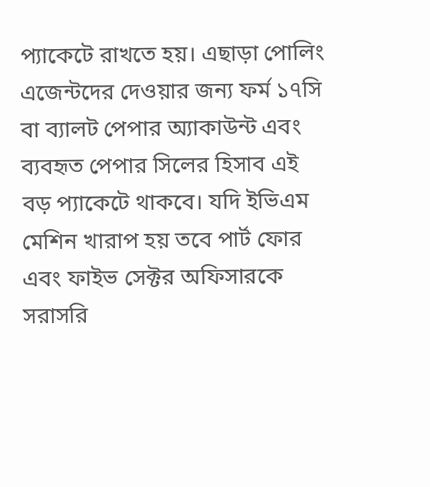প্যাকেটে রাখতে হয়। এছাড়া পোলিং এজেন্টদের দেওয়ার জন্য ফর্ম ১৭সি বা ব্যালট পেপার অ্যাকাউন্ট এবং ব্যবহৃত পেপার সিলের হিসাব এই বড় প্যাকেটে থাকবে। যদি ইভিএম মেশিন খারাপ হয় তবে পার্ট ফোর এবং ফাইভ সেক্টর অফিসারকে সরাসরি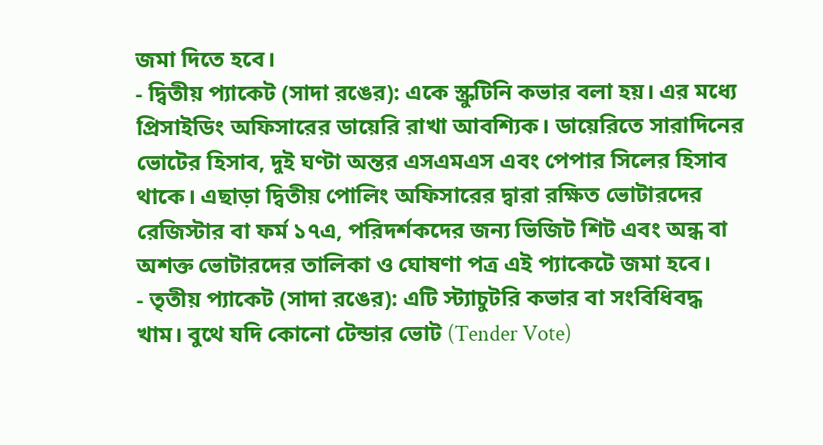জমা দিতে হবে।
- দ্বিতীয় প্যাকেট (সাদা রঙের): একে স্ক্রুটিনি কভার বলা হয়। এর মধ্যে প্রিসাইডিং অফিসারের ডায়েরি রাখা আবশ্যিক। ডায়েরিতে সারাদিনের ভোটের হিসাব, দুই ঘণ্টা অন্তর এসএমএস এবং পেপার সিলের হিসাব থাকে। এছাড়া দ্বিতীয় পোলিং অফিসারের দ্বারা রক্ষিত ভোটারদের রেজিস্টার বা ফর্ম ১৭এ, পরিদর্শকদের জন্য ভিজিট শিট এবং অন্ধ বা অশক্ত ভোটারদের তালিকা ও ঘোষণা পত্র এই প্যাকেটে জমা হবে।
- তৃতীয় প্যাকেট (সাদা রঙের): এটি স্ট্যাচুটরি কভার বা সংবিধিবদ্ধ খাম। বুথে যদি কোনো টেন্ডার ভোট (Tender Vote)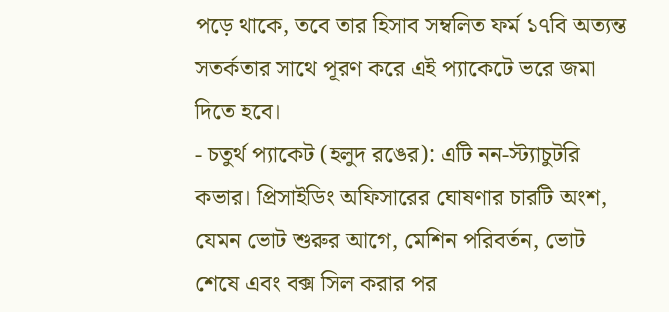পড়ে থাকে, তবে তার হিসাব সম্বলিত ফর্ম ১৭বি অত্যন্ত সতর্কতার সাথে পূরণ করে এই প্যাকেটে ভরে জমা দিতে হবে।
- চতুর্থ প্যাকেট (হলুদ রঙের): এটি নন-স্ট্যাচুটরি কভার। প্রিসাইডিং অফিসারের ঘোষণার চারটি অংশ, যেমন ভোট শুরুর আগে, মেশিন পরিবর্তন, ভোট শেষে এবং বক্স সিল করার পর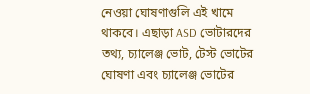নেওয়া ঘোষণাগুলি এই খামে থাকবে। এছাড়া ASD ভোটারদের তথ্য, চ্যালেঞ্জ ভোট, টেস্ট ভোটের ঘোষণা এবং চ্যালেঞ্জ ভোটের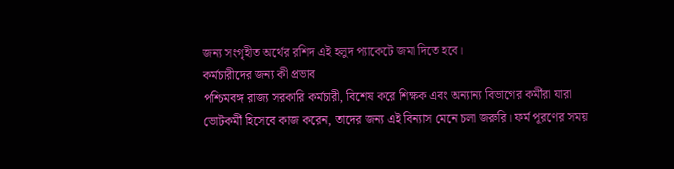জন্য সংগৃহীত অর্থের রশিদ এই হলুদ প্যাকেটে জমা দিতে হবে।
কর্মচারীদের জন্য কী প্রভাব
পশ্চিমবঙ্গ রাজ্য সরকারি কর্মচারী, বিশেষ করে শিক্ষক এবং অন্যান্য বিভাগের কর্মীরা যারা ভোটকর্মী হিসেবে কাজ করেন, তাদের জন্য এই বিন্যাস মেনে চলা জরুরি। ফর্ম পূরণের সময়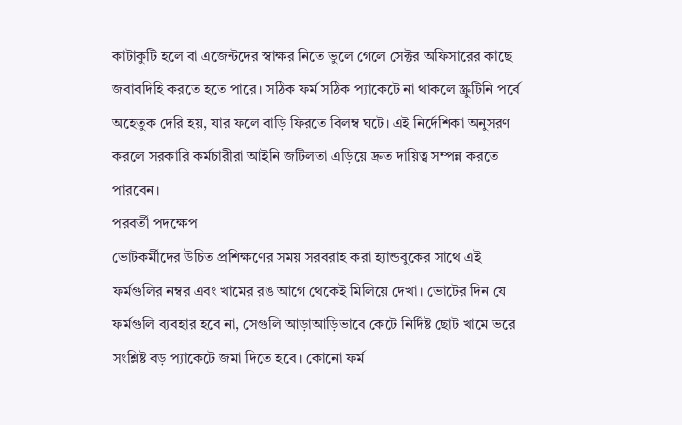কাটাকুটি হলে বা এজেন্টদের স্বাক্ষর নিতে ভুলে গেলে সেক্টর অফিসারের কাছে জবাবদিহি করতে হতে পারে। সঠিক ফর্ম সঠিক প্যাকেটে না থাকলে স্ক্রুটিনি পর্বে অহেতুক দেরি হয়, যার ফলে বাড়ি ফিরতে বিলম্ব ঘটে। এই নির্দেশিকা অনুসরণ করলে সরকারি কর্মচারীরা আইনি জটিলতা এড়িয়ে দ্রুত দায়িত্ব সম্পন্ন করতে পারবেন।
পরবর্তী পদক্ষেপ
ভোটকর্মীদের উচিত প্রশিক্ষণের সময় সরবরাহ করা হ্যান্ডবুকের সাথে এই ফর্মগুলির নম্বর এবং খামের রঙ আগে থেকেই মিলিয়ে দেখা। ভোটের দিন যে ফর্মগুলি ব্যবহার হবে না, সেগুলি আড়াআড়িভাবে কেটে নির্দিষ্ট ছোট খামে ভরে সংশ্লিষ্ট বড় প্যাকেটে জমা দিতে হবে। কোনো ফর্ম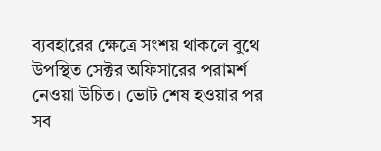ব্যবহারের ক্ষেত্রে সংশয় থাকলে বুথে উপস্থিত সেক্টর অফিসারের পরামর্শ নেওয়া উচিত। ভোট শেষ হওয়ার পর সব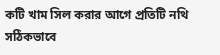কটি খাম সিল করার আগে প্রতিটি নথি সঠিকভাবে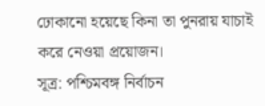ঢোকানো হয়েছে কিনা তা পুনরায় যাচাই করে নেওয়া প্রয়োজন।
সূত্র: পশ্চিমবঙ্গ নির্বাচন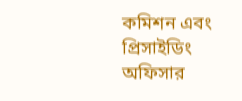কমিশন এবং প্রিসাইডিং অফিসার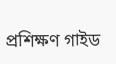প্রশিক্ষণ গাইড